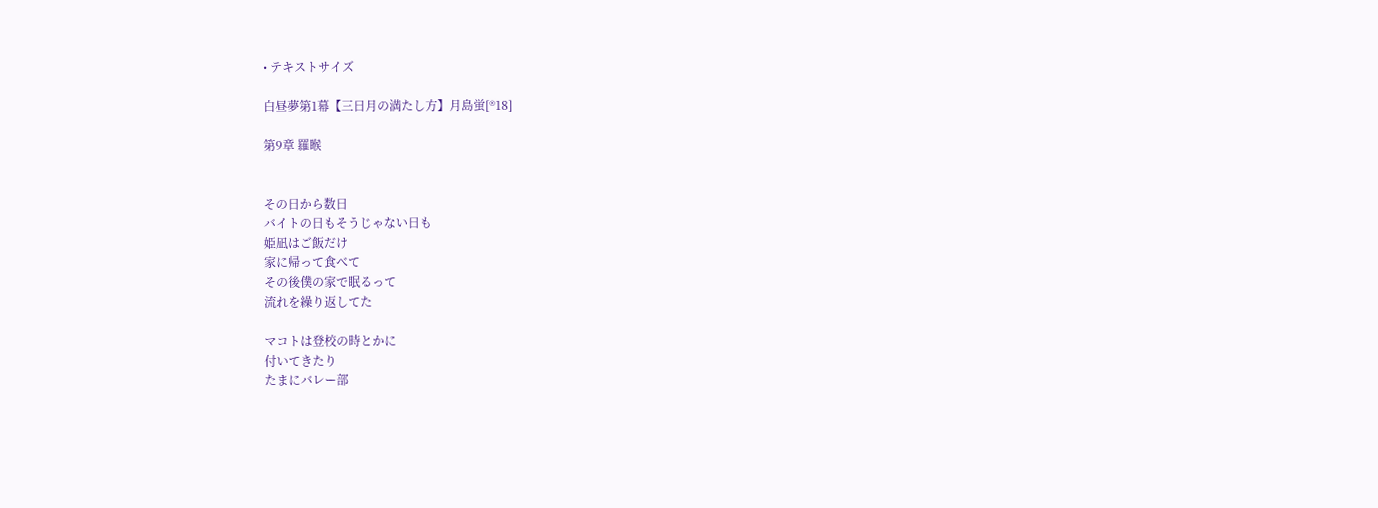• テキストサイズ

白昼夢第1幕【三日月の満たし方】月島蛍[®18]

第9章 羅睺


その日から数日
バイトの日もそうじゃない日も
姫凪はご飯だけ
家に帰って食べて
その後僕の家で眠るって
流れを繰り返してた

マコトは登校の時とかに
付いてきたり
たまにバレー部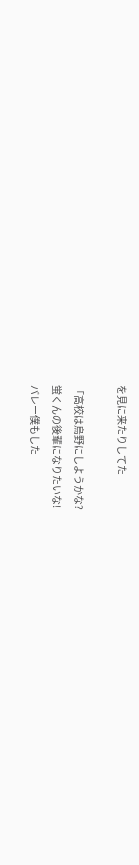を見に来たりしてた

「高校は烏野にしようかな?
蛍くんの後輩になりたいな!
バレー僕もした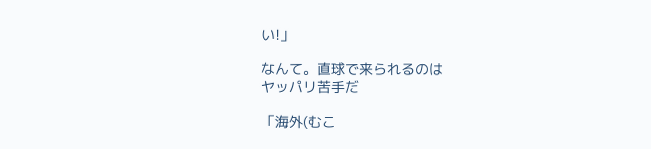い!」

なんて。直球で来られるのは
ヤッパリ苦手だ

「海外(むこ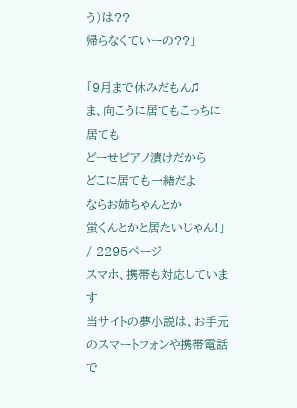う)は??
帰らなくていーの??」

「9月まで休みだもん♫
ま、向こうに居てもこっちに居ても
どーせピアノ漬けだから
どこに居ても一緒だよ
ならお姉ちゃんとか
蛍くんとかと居たいじゃん!」
/ 2295ページ
スマホ、携帯も対応しています
当サイトの夢小説は、お手元のスマートフォンや携帯電話で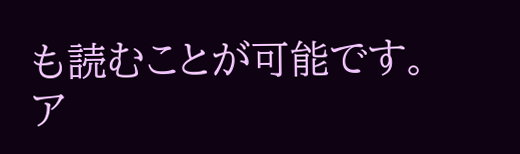も読むことが可能です。
ア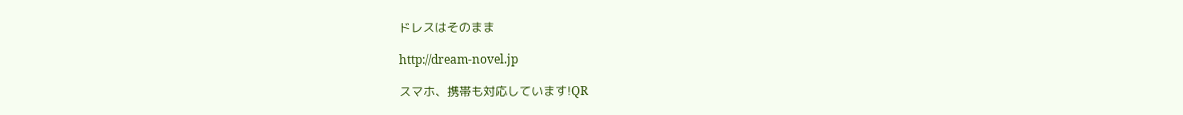ドレスはそのまま

http://dream-novel.jp

スマホ、携帯も対応しています!QR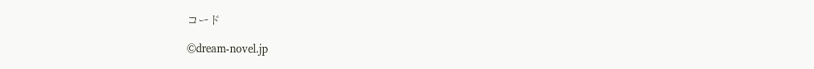コード

©dream-novel.jp